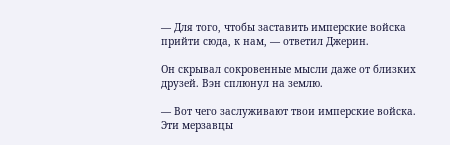— Для того, чтобы заставить имперские войска прийти сюда, к нам, — ответил Джерин.

Он скрывал сокровенные мысли даже от близких друзей. Вэн сплюнул на землю.

— Вот чего заслуживают твои имперские войска. Эти мерзавцы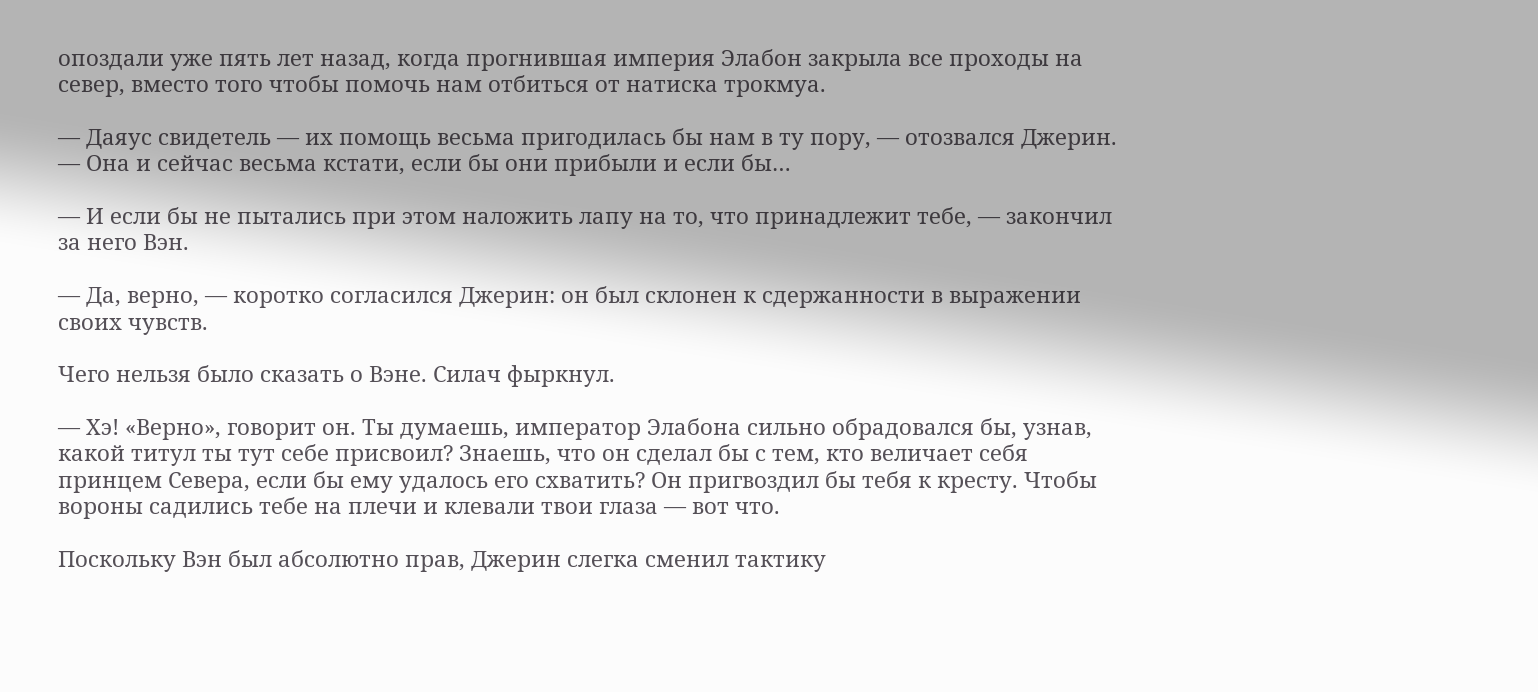опоздали уже пять лет назад, когда прогнившая империя Элабон закрыла все проходы на север, вместо того чтобы помочь нам отбиться от натиска трокмуа.

— Даяус свидетель — их помощь весьма пригодилась бы нам в ту пору, — отозвался Джерин. — Она и сейчас весьма кстати, если бы они прибыли и если бы…

— И если бы не пытались при этом наложить лапу на то, что принадлежит тебе, — закончил за него Вэн.

— Да, верно, — коротко согласился Джерин: он был склонен к сдержанности в выражении своих чувств.

Чего нельзя было сказать о Вэне. Силач фыркнул.

— Хэ! «Верно», говорит он. Ты думаешь, император Элабона сильно обрадовался бы, узнав, какой титул ты тут себе присвоил? Знаешь, что он сделал бы с тем, кто величает себя принцем Севера, если бы ему удалось его схватить? Он пригвоздил бы тебя к кресту. Чтобы вороны садились тебе на плечи и клевали твои глаза — вот что.

Поскольку Вэн был абсолютно прав, Джерин слегка сменил тактику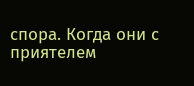спора. Когда они с приятелем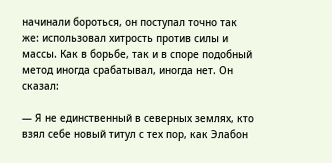начинали бороться, он поступал точно так же: использовал хитрость против силы и массы. Как в борьбе, так и в споре подобный метод иногда срабатывал, иногда нет. Он сказал:

— Я не единственный в северных землях, кто взял себе новый титул с тех пор, как Элабон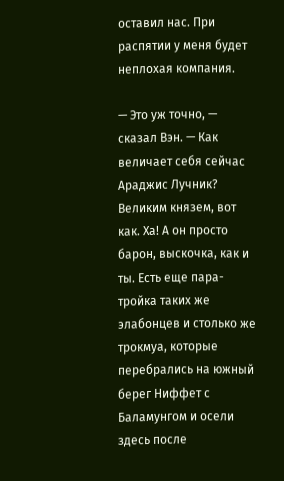оставил нас. При распятии у меня будет неплохая компания.

— Это уж точно, — сказал Вэн. — Как величает себя сейчас Араджис Лучник? Великим князем, вот как. Ха! А он просто барон, выскочка, как и ты. Есть еще пара-тройка таких же элабонцев и столько же трокмуа, которые перебрались на южный берег Ниффет с Баламунгом и осели здесь после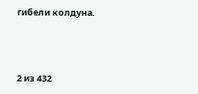гибели колдуна.



2 из 432